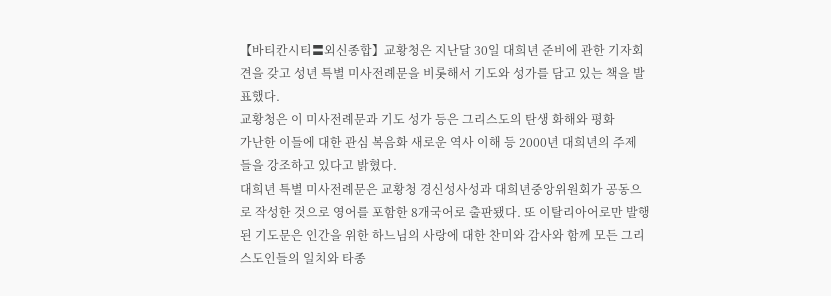【바티칸시티〓외신종합】교황청은 지난달 30일 대희년 준비에 관한 기자회
견을 갖고 성년 특별 미사전례문을 비롯해서 기도와 성가를 담고 있는 책을 발
표했다.
교황청은 이 미사전례문과 기도 성가 등은 그리스도의 탄생 화해와 평화
가난한 이들에 대한 관심 복음화 새로운 역사 이해 등 2000년 대희년의 주제
들을 강조하고 있다고 밝혔다.
대희년 특별 미사전례문은 교황청 경신성사성과 대희년중앙위원회가 공동으
로 작성한 것으로 영어를 포함한 8개국어로 출판됐다. 또 이탈리아어로만 발행
된 기도문은 인간을 위한 하느님의 사랑에 대한 찬미와 감사와 함께 모든 그리
스도인들의 일치와 타종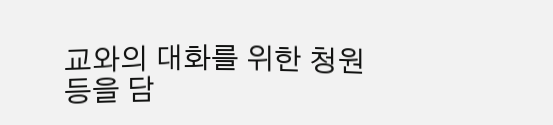교와의 대화를 위한 청원 등을 담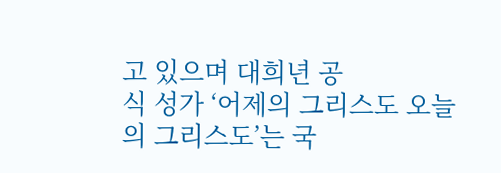고 있으며 대희년 공
식 성가 ‘어제의 그리스도 오늘의 그리스도’는 국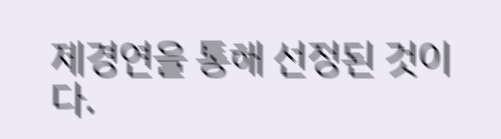제경연을 통해 선정된 것이
다.